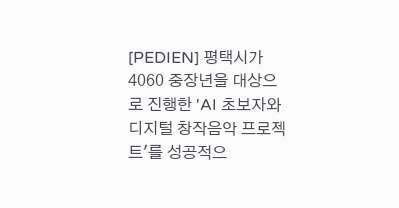[PEDIEN] 평택시가 4060 중장년을 대상으로 진행한 'AI 초보자와 디지털 창작음악 프로젝트'를 성공적으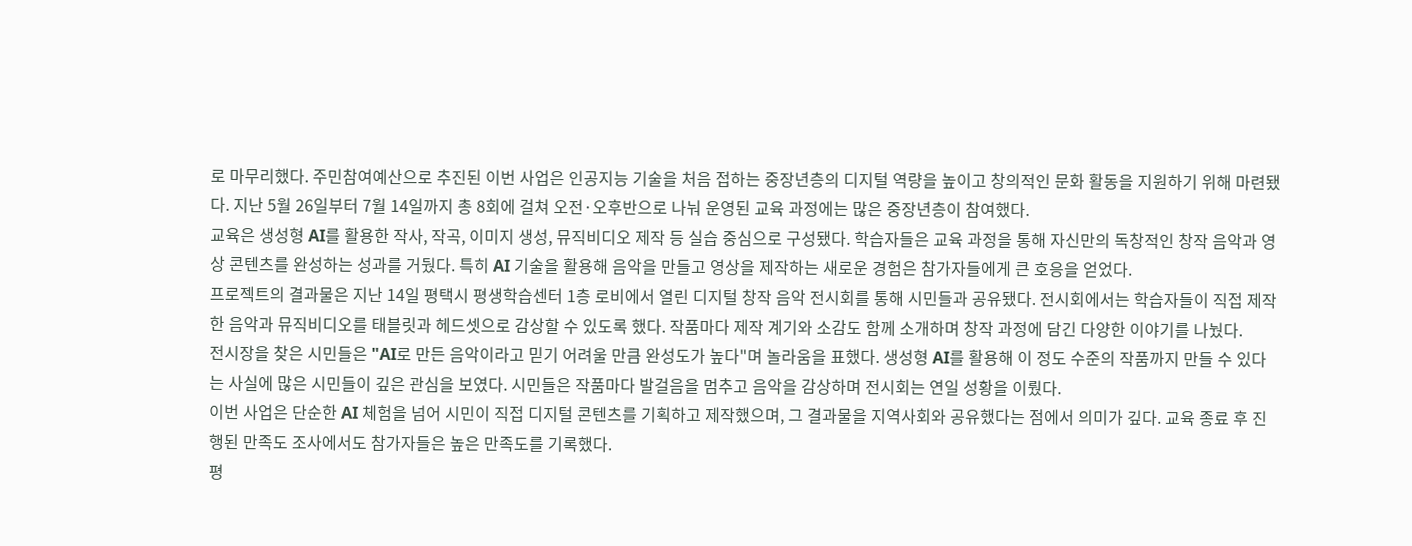로 마무리했다. 주민참여예산으로 추진된 이번 사업은 인공지능 기술을 처음 접하는 중장년층의 디지털 역량을 높이고 창의적인 문화 활동을 지원하기 위해 마련됐다. 지난 5월 26일부터 7월 14일까지 총 8회에 걸쳐 오전·오후반으로 나눠 운영된 교육 과정에는 많은 중장년층이 참여했다.
교육은 생성형 AI를 활용한 작사, 작곡, 이미지 생성, 뮤직비디오 제작 등 실습 중심으로 구성됐다. 학습자들은 교육 과정을 통해 자신만의 독창적인 창작 음악과 영상 콘텐츠를 완성하는 성과를 거뒀다. 특히 AI 기술을 활용해 음악을 만들고 영상을 제작하는 새로운 경험은 참가자들에게 큰 호응을 얻었다.
프로젝트의 결과물은 지난 14일 평택시 평생학습센터 1층 로비에서 열린 디지털 창작 음악 전시회를 통해 시민들과 공유됐다. 전시회에서는 학습자들이 직접 제작한 음악과 뮤직비디오를 태블릿과 헤드셋으로 감상할 수 있도록 했다. 작품마다 제작 계기와 소감도 함께 소개하며 창작 과정에 담긴 다양한 이야기를 나눴다.
전시장을 찾은 시민들은 "AI로 만든 음악이라고 믿기 어려울 만큼 완성도가 높다"며 놀라움을 표했다. 생성형 AI를 활용해 이 정도 수준의 작품까지 만들 수 있다는 사실에 많은 시민들이 깊은 관심을 보였다. 시민들은 작품마다 발걸음을 멈추고 음악을 감상하며 전시회는 연일 성황을 이뤘다.
이번 사업은 단순한 AI 체험을 넘어 시민이 직접 디지털 콘텐츠를 기획하고 제작했으며, 그 결과물을 지역사회와 공유했다는 점에서 의미가 깊다. 교육 종료 후 진행된 만족도 조사에서도 참가자들은 높은 만족도를 기록했다.
평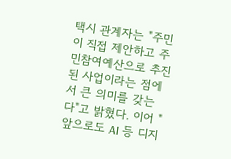택시 관계자는 "주민이 직접 제안하고 주민참여예산으로 추진된 사업이라는 점에서 큰 의미를 갖는다"고 밝혔다. 이어 "앞으로도 AI 등 디지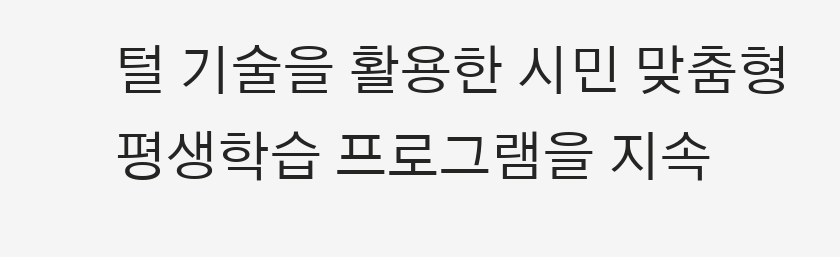털 기술을 활용한 시민 맞춤형 평생학습 프로그램을 지속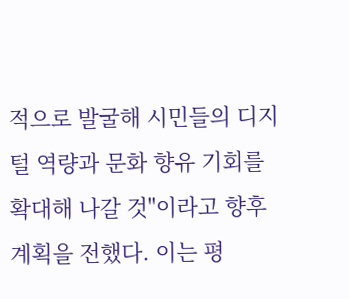적으로 발굴해 시민들의 디지털 역량과 문화 향유 기회를 확대해 나갈 것"이라고 향후 계획을 전했다. 이는 평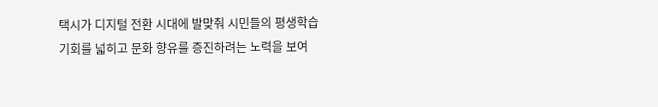택시가 디지털 전환 시대에 발맞춰 시민들의 평생학습 기회를 넓히고 문화 향유를 증진하려는 노력을 보여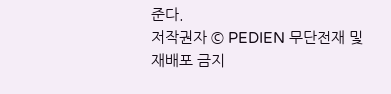준다.
저작권자 © PEDIEN 무단전재 및 재배포 금지